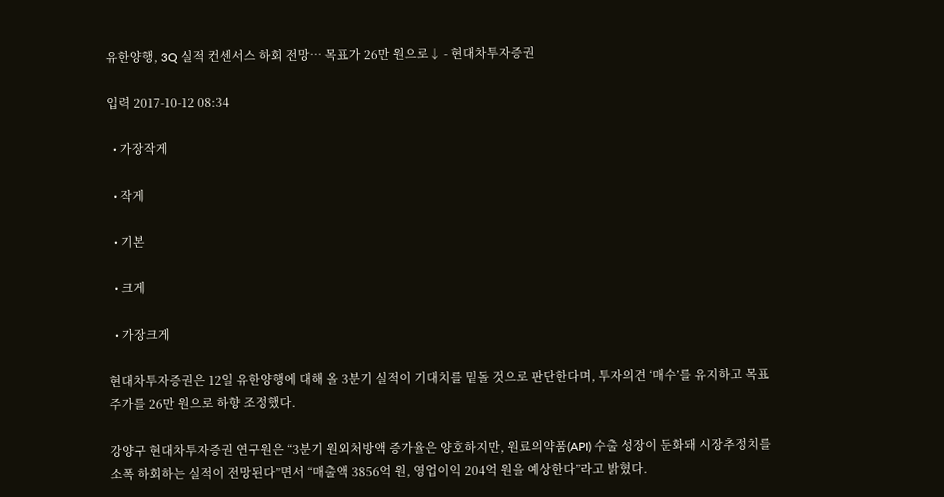유한양행, 3Q 실적 컨센서스 하회 전망… 목표가 26만 원으로↓ - 현대차투자증권

입력 2017-10-12 08:34

  • 가장작게

  • 작게

  • 기본

  • 크게

  • 가장크게

현대차투자증권은 12일 유한양행에 대해 올 3분기 실적이 기대치를 밑돌 것으로 판단한다며, 투자의견 ‘매수’를 유지하고 목표주가를 26만 원으로 하향 조정했다.

강양구 현대차투자증권 연구원은 “3분기 원외처방액 증가율은 양호하지만, 원료의약품(API) 수출 성장이 둔화돼 시장추정치를 소폭 하회하는 실적이 전망된다”면서 “매출액 3856억 원, 영업이익 204억 원을 예상한다”라고 밝혔다.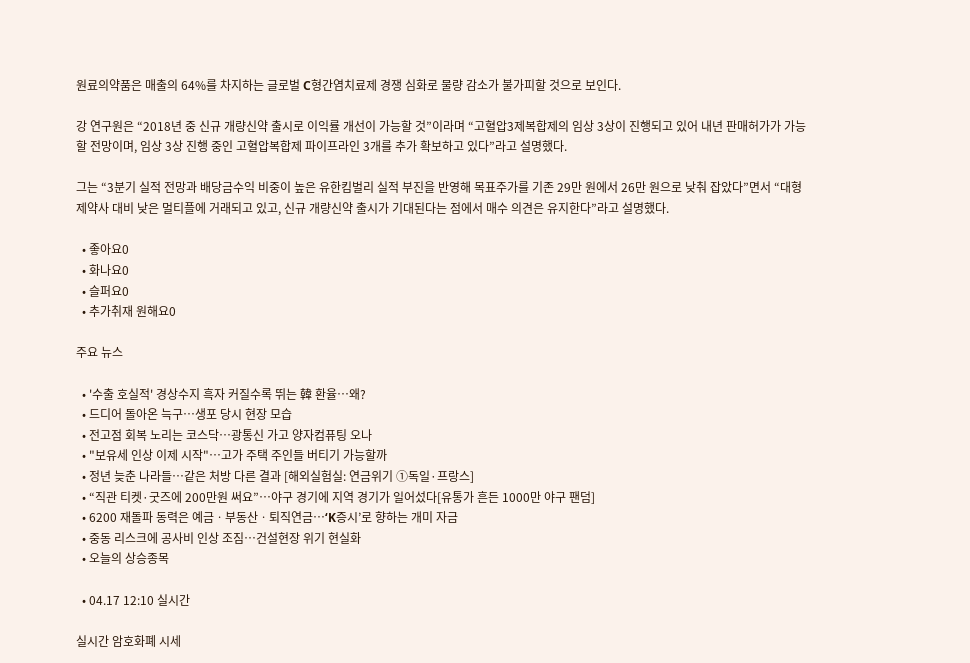원료의약품은 매출의 64%를 차지하는 글로벌 C형간염치료제 경쟁 심화로 물량 감소가 불가피할 것으로 보인다.

강 연구원은 “2018년 중 신규 개량신약 출시로 이익률 개선이 가능할 것”이라며 “고혈압3제복합제의 임상 3상이 진행되고 있어 내년 판매허가가 가능할 전망이며, 임상 3상 진행 중인 고혈압복합제 파이프라인 3개를 추가 확보하고 있다”라고 설명했다.

그는 “3분기 실적 전망과 배당금수익 비중이 높은 유한킴벌리 실적 부진을 반영해 목표주가를 기존 29만 원에서 26만 원으로 낮춰 잡았다”면서 “대형 제약사 대비 낮은 멀티플에 거래되고 있고, 신규 개량신약 출시가 기대된다는 점에서 매수 의견은 유지한다”라고 설명했다.

  • 좋아요0
  • 화나요0
  • 슬퍼요0
  • 추가취재 원해요0

주요 뉴스

  • '수출 호실적' 경상수지 흑자 커질수록 뛰는 韓 환율⋯왜?
  • 드디어 돌아온 늑구…생포 당시 현장 모습
  • 전고점 회복 노리는 코스닥…광통신 가고 양자컴퓨팅 오나
  • "보유세 인상 이제 시작"⋯고가 주택 주인들 버티기 가능할까
  • 정년 늦춘 나라들…같은 처방 다른 결과 [해외실험실: 연금위기 ①독일·프랑스]
  • “직관 티켓·굿즈에 200만원 써요”…야구 경기에 지역 경기가 일어섰다[유통가 흔든 1000만 야구 팬덤]
  • 6200 재돌파 동력은 예금ㆍ부동산ㆍ퇴직연금⋯‘K증시’로 향하는 개미 자금
  • 중동 리스크에 공사비 인상 조짐…건설현장 위기 현실화
  • 오늘의 상승종목

  • 04.17 12:10 실시간

실시간 암호화폐 시세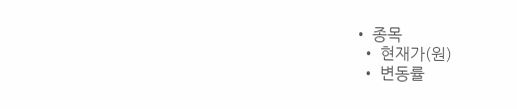• 종목
  • 현재가(원)
  • 변동률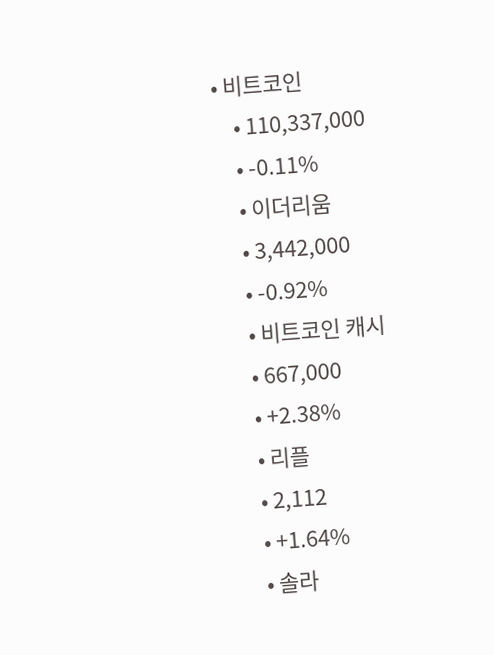• 비트코인
    • 110,337,000
    • -0.11%
    • 이더리움
    • 3,442,000
    • -0.92%
    • 비트코인 캐시
    • 667,000
    • +2.38%
    • 리플
    • 2,112
    • +1.64%
    • 솔라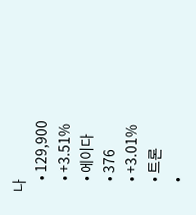나
    • 129,900
    • +3.51%
    • 에이다
    • 376
    • +3.01%
    • 트론
    •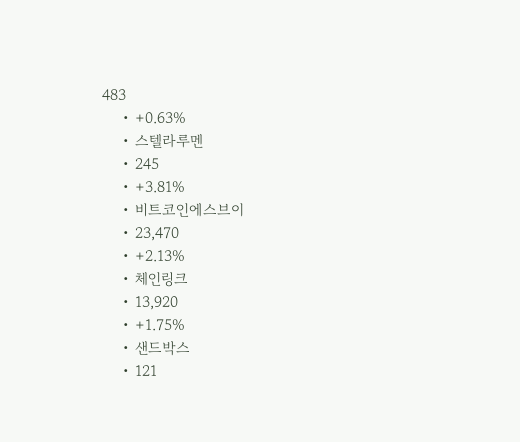483
    • +0.63%
    • 스텔라루멘
    • 245
    • +3.81%
    • 비트코인에스브이
    • 23,470
    • +2.13%
    • 체인링크
    • 13,920
    • +1.75%
    • 샌드박스
    • 121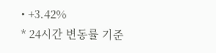• +3.42%
* 24시간 변동률 기준